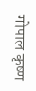गोपाल कृष्ण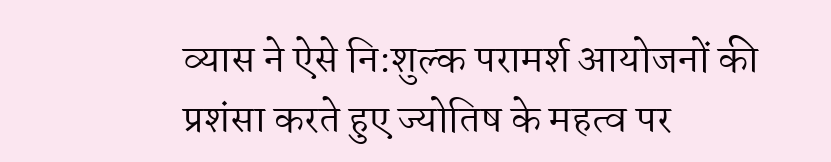व्यास ने ऐसे नि:शुल्क परामर्श आयोजनों की प्रशंसा करते हुए ज्योतिष के महत्व पर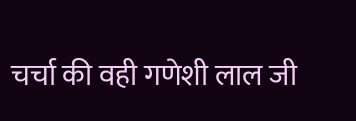चर्चा की वही गणेशी लाल जी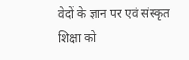वेदों के ज्ञान पर एवं संस्कृत शिक्षा को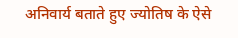अनिवार्य बताते हुए ज्योतिष के ऐसे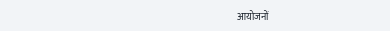आयोजनों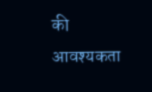की आवश्यकता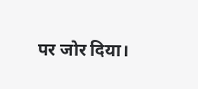पर जोर दिया।